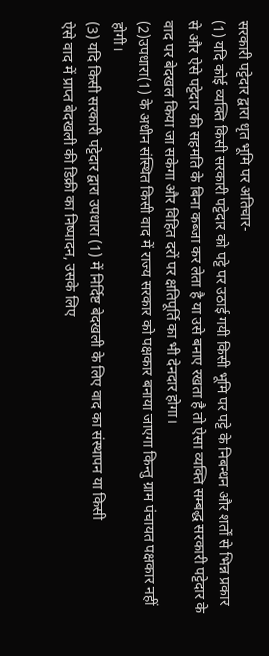सरकारी पट्टेदार द्वारा धृत भूमि पर अतिचार-
(1) यदि कोई व्यक्ति किसी सरकारी पट्टेदार को पट्टे पर उठाई गयी किसी भूमि पर पट्टे के निबन्धन और शर्तों से भिन्न प्रकार से और ऐसे पट्टेदार की सहमति के बिना कब्जा कर लेता है या उसे बनाए रखता है तो ऐसा व्यक्ति सम्बद्ध सरकारी पट्टेदार के वाद पर बेदखल किया जा सकेगा और विहित दरों पर क्षतिपूर्ति का भी देनदार होगा।
(2)उपधारा(1) के अधीन संस्थित किसी वाद में राज्य सरकार को पक्षकार बनाया जाएगा किन्तु ग्राम पंचायत पक्षकार नहीं होगी।
(3) यदि किसी सरकारी पट्टेदार द्वारा उपधारा (1) में निर्दिष्ट बेदखली के लिए वाद का संस्थापन या किसी
ऐसे वाद में प्राप्त बेदखली की डिक्री का निष्पादन, उसके लिए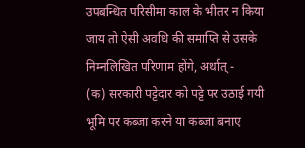उपबन्धित परिसीमा काल के भीतर न किया जाय तो ऐसी अवधि की समाप्ति से उसके निम्नलिखित परिणाम होंगे, अर्थात् -
(क) सरकारी पट्टेदार को पट्टे पर उठाई गयी भूमि पर कब्जा करने या कब्जा बनाए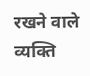रखने वाले व्यक्ति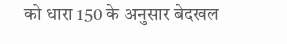को धारा 150 के अनुसार बेदखल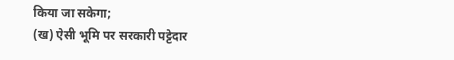किया जा सकेगा;
(ख) ऐसी भूमि पर सरकारी पट्टेदार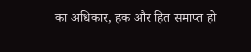का अधिकार, हक और हित समाप्त हो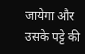जायेगा और उसके पट्टे की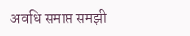अवधि समाप्त समझी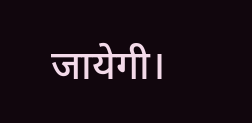जायेगी।